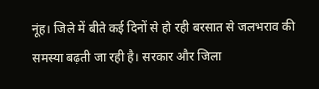नूंह। जिले में बीते कई दिनों से हो रही बरसात से जलभराव की समस्या बढ़ती जा रही है। सरकार और जिला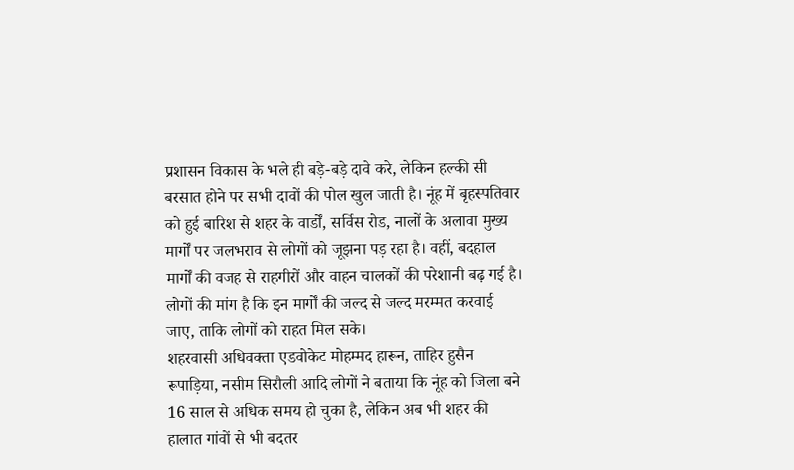प्रशासन विकास के भले ही बड़े-बड़े दावे करे, लेकिन हल्की सी बरसात होने पर सभी दावों की पोल खुल जाती है। नूंह में बृहस्पतिवार को हुई बारिश से शहर के वार्डों, सर्विस रोड, नालों के अलावा मुख्य मार्गों पर जलभराव से लोगों को जूझना पड़ रहा है। वहीं, बदहाल मार्गों की वजह से राहगीरों और वाहन चालकों की परेशानी बढ़ गई है। लोगों की मांग है कि इन मार्गों की जल्द से जल्द मरम्मत करवाई जाए, ताकि लोगों को राहत मिल सके।
शहरवासी अधिवक्ता एडवोकेट मोहम्मद हारून, ताहिर हुसैन रूपाड़िया, नसीम सिरौली आदि लोगों ने बताया कि नूंह को जिला बने 16 साल से अधिक समय हो चुका है, लेकिन अब भी शहर की हालात गांवों से भी बदतर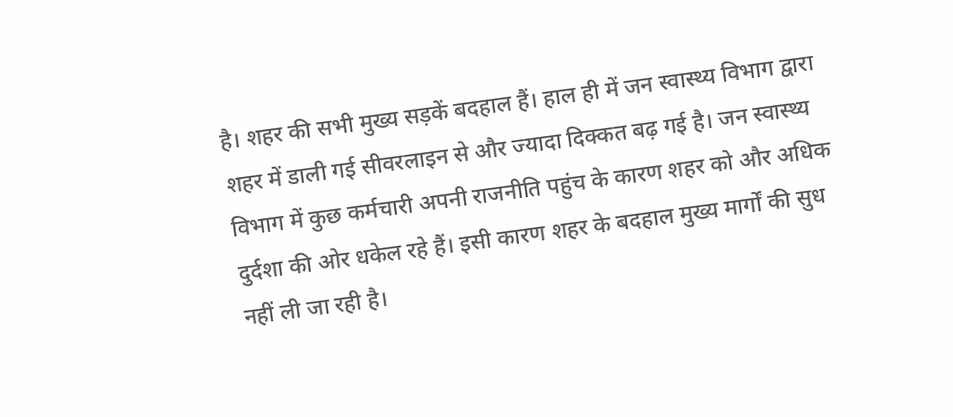है। शहर की सभी मुख्य सड़कें बदहाल हैं। हाल ही में जन स्वास्थ्य विभाग द्वारा शहर में डाली गई सीवरलाइन से और ज्यादा दिक्कत बढ़ गई है। जन स्वास्थ्य विभाग में कुछ कर्मचारी अपनी राजनीति पहुंच के कारण शहर को और अधिक दुर्दशा की ओर धकेल रहे हैं। इसी कारण शहर के बदहाल मुख्य मार्गों की सुध नहीं ली जा रही है।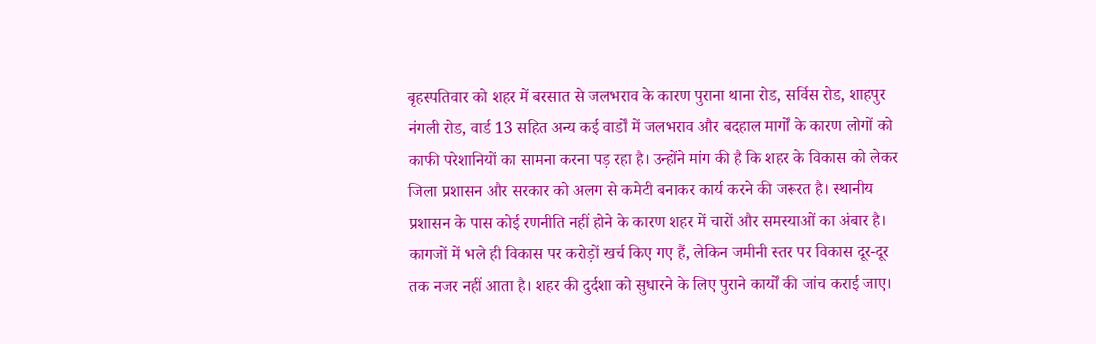बृहस्पतिवार को शहर में बरसात से जलभराव के कारण पुराना थाना रोड, सर्विस रोड, शाहपुर नंगली रोड, वार्ड 13 सहित अन्य कई वार्डों में जलभराव और बदहाल मार्गों के कारण लोगों को काफी परेशानियों का सामना करना पड़ रहा है। उन्होंने मांग की है कि शहर के विकास को लेकर जिला प्रशासन और सरकार को अलग से कमेटी बनाकर कार्य करने की जरूरत है। स्थानीय प्रशासन के पास कोई रणनीति नहीं होने के कारण शहर में चारों और समस्याओं का अंबार है। कागजों में भले ही विकास पर करोड़ों खर्च किए गए हैं, लेकिन जमीनी स्तर पर विकास दूर-दूर तक नजर नहीं आता है। शहर की दुर्दशा को सुधारने के लिए पुराने कार्यों की जांच कराई जाए।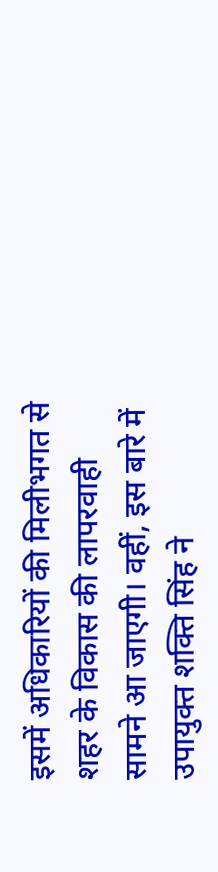इसमें अधिकारियों की मिलीभगत से शहर के विकास की लापरवाही सामने आ जाएगी। वहीं, इस बारे में उपायुक्त शक्ति सिंह ने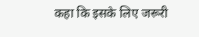कहा कि इसके लिए जरूरी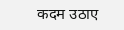कदम उठाए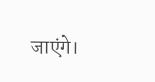जाएंगे।